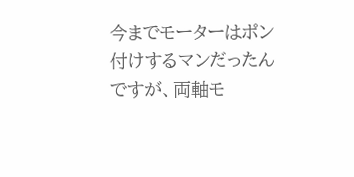今までモーターはポン付けするマンだったんですが、両軸モ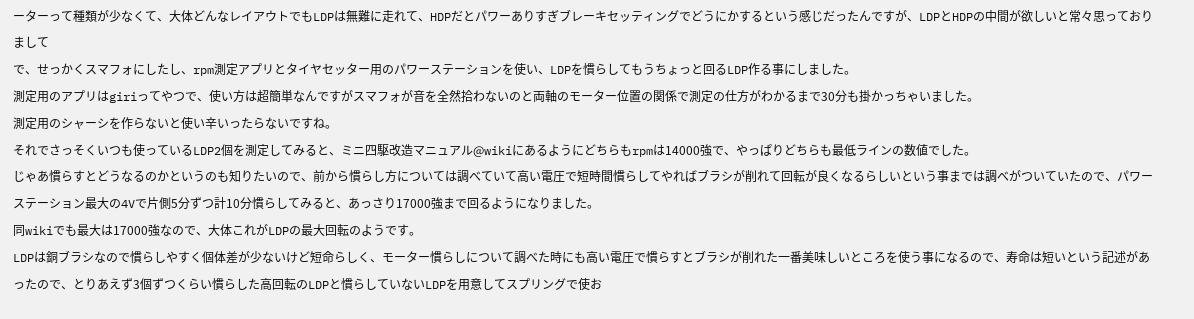ーターって種類が少なくて、大体どんなレイアウトでもLDPは無難に走れて、HDPだとパワーありすぎブレーキセッティングでどうにかするという感じだったんですが、LDPとHDPの中間が欲しいと常々思っておりまして
で、せっかくスマフォにしたし、rpm測定アプリとタイヤセッター用のパワーステーションを使い、LDPを慣らしてもうちょっと回るLDP作る事にしました。
測定用のアプリはgiriってやつで、使い方は超簡単なんですがスマフォが音を全然拾わないのと両軸のモーター位置の関係で測定の仕方がわかるまで30分も掛かっちゃいました。
測定用のシャーシを作らないと使い辛いったらないですね。
それでさっそくいつも使っているLDP2個を測定してみると、ミニ四駆改造マニュアル@wikiにあるようにどちらもrpmは14000強で、やっぱりどちらも最低ラインの数値でした。
じゃあ慣らすとどうなるのかというのも知りたいので、前から慣らし方については調べていて高い電圧で短時間慣らしてやればブラシが削れて回転が良くなるらしいという事までは調べがついていたので、パワーステーション最大の4Vで片側5分ずつ計10分慣らしてみると、あっさり17000強まで回るようになりました。
同wikiでも最大は17000強なので、大体これがLDPの最大回転のようです。
LDPは銅ブラシなので慣らしやすく個体差が少ないけど短命らしく、モーター慣らしについて調べた時にも高い電圧で慣らすとブラシが削れた一番美味しいところを使う事になるので、寿命は短いという記述があったので、とりあえず3個ずつくらい慣らした高回転のLDPと慣らしていないLDPを用意してスプリングで使お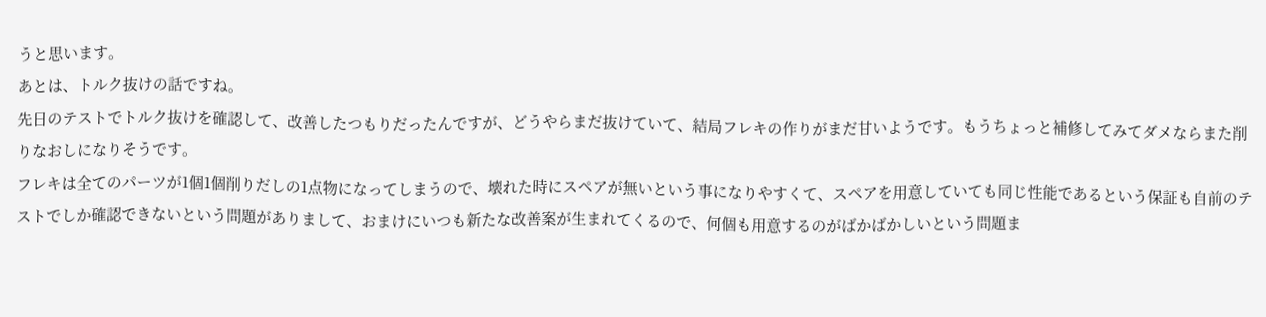うと思います。
あとは、トルク抜けの話ですね。
先日のテストでトルク抜けを確認して、改善したつもりだったんですが、どうやらまだ抜けていて、結局フレキの作りがまだ甘いようです。もうちょっと補修してみてダメならまた削りなおしになりそうです。
フレキは全てのパーツが1個1個削りだしの1点物になってしまうので、壊れた時にスペアが無いという事になりやすくて、スペアを用意していても同じ性能であるという保証も自前のテストでしか確認できないという問題がありまして、おまけにいつも新たな改善案が生まれてくるので、何個も用意するのがばかばかしいという問題ま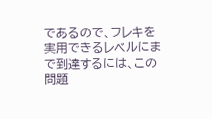であるので、フレキを実用できるレベルにまで到達するには、この問題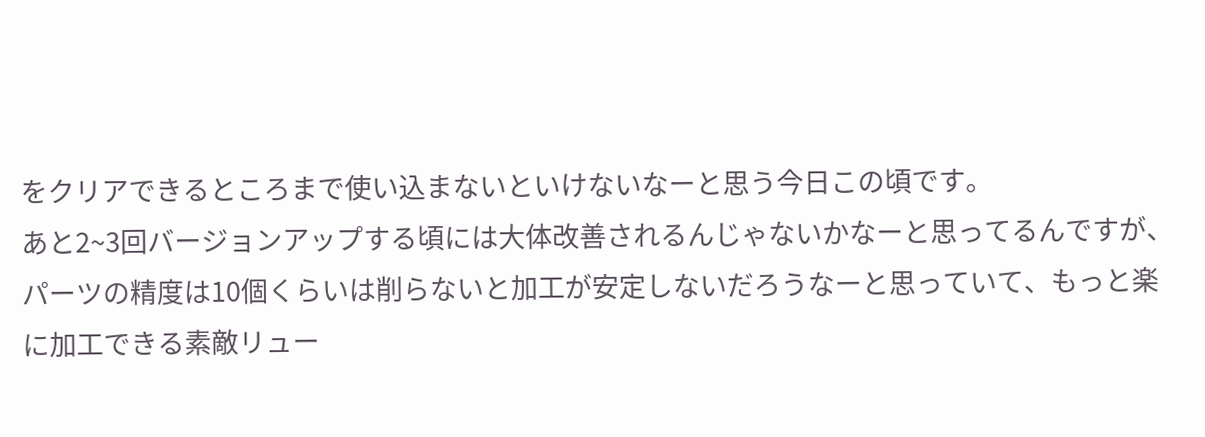をクリアできるところまで使い込まないといけないなーと思う今日この頃です。
あと2~3回バージョンアップする頃には大体改善されるんじゃないかなーと思ってるんですが、パーツの精度は10個くらいは削らないと加工が安定しないだろうなーと思っていて、もっと楽に加工できる素敵リュー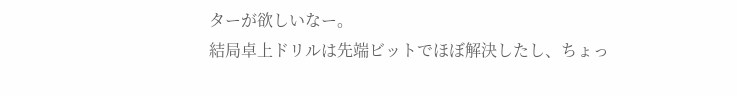ターが欲しいなー。
結局卓上ドリルは先端ビットでほぼ解決したし、ちょっ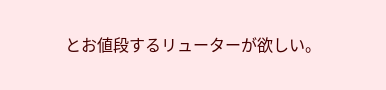とお値段するリューターが欲しい。